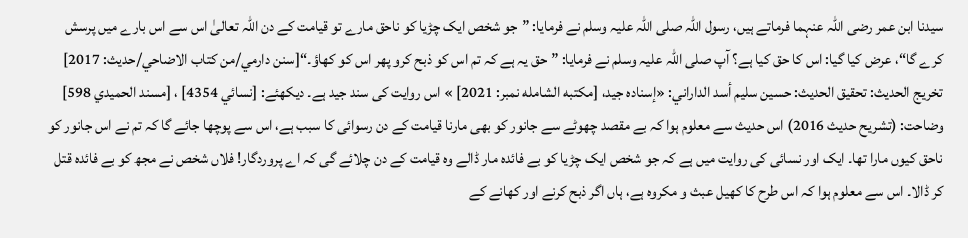سیدنا ابن عمر رضی اللہ عنہما فرماتے ہیں، رسول اللہ صلی اللہ علیہ وسلم نے فرمایا: ”جو شخص ایک چڑیا کو ناحق مارے تو قیامت کے دن اللہ تعالیٰ اس سے اس بارے میں پرسش کرے گا“، عرض کیا گیا: اس کا حق کیا ہے؟ آپ صلی اللہ علیہ وسلم نے فرمایا: ”حق یہ ہے کہ تم اس کو ذبح کرو پھر اس کو کھاؤ۔“[سنن دارمي/من كتاب الاضاحي/حدیث: 2017]
تخریج الحدیث: تحقيق الحديث: حسين سليم أسد الداراني: «إسناده جيد، [مكتبه الشامله نمبر: 2021] » اس روایت کی سند جید ہے۔ دیکھئے: [نسائي 4354] ، [مسند الحميدي 598]
وضاحت: (تشریح حدیث 2016) اس حدیث سے معلوم ہوا کہ بے مقصد چھوٹے سے جانور کو بھی مارنا قیامت کے دن رسوائی کا سبب ہے، اس سے پوچھا جائے گا کہ تم نے اس جانور کو ناحق کیوں مارا تھا۔ ایک اور نسائی کی روایت میں ہے کہ جو شخص ایک چڑیا کو بے فائدہ مار ڈالے وہ قیامت کے دن چلائے گی کہ اے پروردگار! فلاں شخص نے مجھ کو بے فائدہ قتل کر ڈالا۔ اس سے معلوم ہوا کہ اس طرح کا کھیل عبث و مکروہ ہے، ہاں اگر ذبح کرنے اور کھانے کے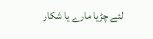لئے چڑیا مارے یا شکار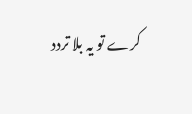کرے تو یہ بلا تردد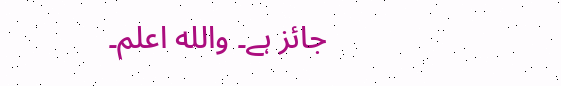جائز ہے۔ والله اعلم۔